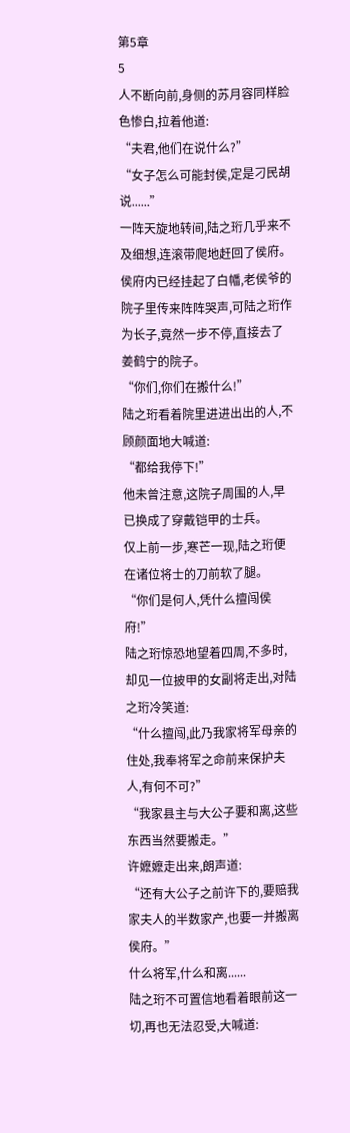第5章
5
人不断向前,身侧的苏月容同样脸色惨白,拉着他道:
“夫君,他们在说什么?”
“女子怎么可能封侯,定是刁民胡说......”
一阵天旋地转间,陆之珩几乎来不及细想,连滚带爬地赶回了侯府。
侯府内已经挂起了白幡,老侯爷的院子里传来阵阵哭声,可陆之珩作为长子,竟然一步不停,直接去了姜鹤宁的院子。
“你们,你们在搬什么!”
陆之珩看着院里进进出出的人,不顾颜面地大喊道:
“都给我停下!”
他未曾注意,这院子周围的人,早已换成了穿戴铠甲的士兵。
仅上前一步,寒芒一现,陆之珩便在诸位将士的刀前软了腿。
“你们是何人,凭什么擅闯侯府!”
陆之珩惊恐地望着四周,不多时,却见一位披甲的女副将走出,对陆之珩冷笑道:
“什么擅闯,此乃我家将军母亲的住处,我奉将军之命前来保护夫人,有何不可?”
“我家县主与大公子要和离,这些东西当然要搬走。”
许嬷嬷走出来,朗声道:
“还有大公子之前许下的,要赔我家夫人的半数家产,也要一并搬离侯府。”
什么将军,什么和离......
陆之珩不可置信地看着眼前这一切,再也无法忍受,大喊道: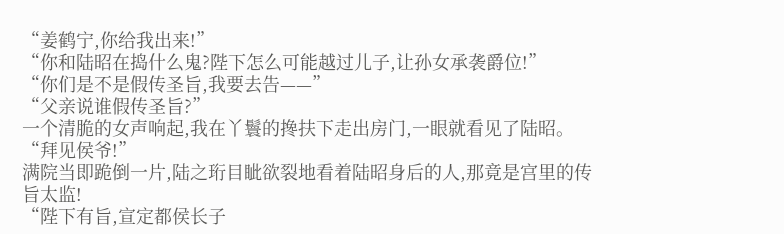“姜鹤宁,你给我出来!”
“你和陆昭在捣什么鬼?陛下怎么可能越过儿子,让孙女承袭爵位!”
“你们是不是假传圣旨,我要去告——”
“父亲说谁假传圣旨?”
一个清脆的女声响起,我在丫鬟的搀扶下走出房门,一眼就看见了陆昭。
“拜见侯爷!”
满院当即跪倒一片,陆之珩目眦欲裂地看着陆昭身后的人,那竟是宫里的传旨太监!
“陛下有旨,宣定都侯长子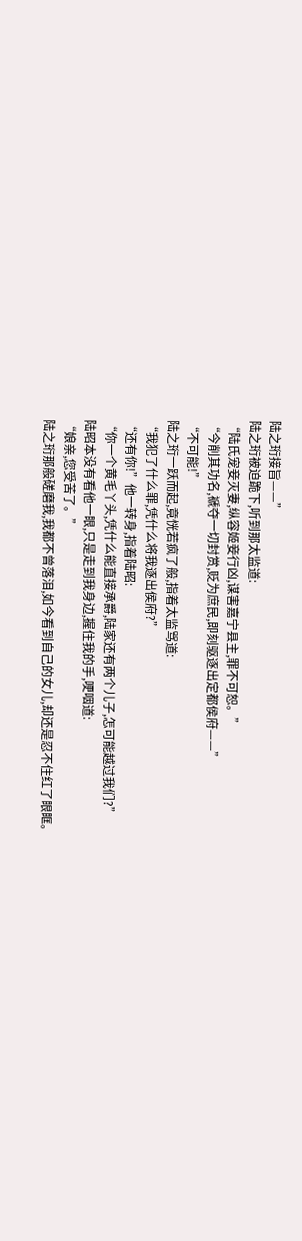陆之珩接旨——”
陆之珩被迫跪下,听到那太监道:
“陆氏宠妾灭妻,纵容姬妾行凶,谋害嘉宁县主,罪不可恕。”
“今削其功名,褫夺一切封赏,贬为庶民,即刻驱逐出定都侯府——”
“不可能!”
陆之珩一跃而起,竟恍若疯了般,指着太监骂道:
“我犯了什么罪,凭什么将我逐出侯府?”
“还有你!”他一转身,指着陆昭:
“你一个黄毛丫头,凭什么能直接承爵,陆家还有两个儿子,怎可能越过我们?”
陆昭本没有看他一眼,只是走到我身边,握住我的手,哽咽道:
“娘亲,您受苦了。”
陆之珩那般磋磨我,我都不曾落泪,如今看到自己的女儿,却还是忍不住红了眼眶。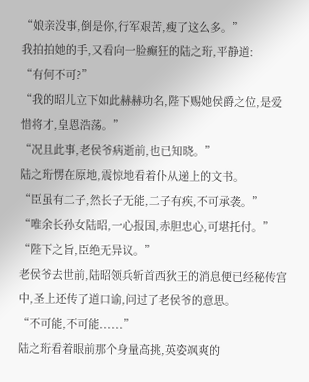“娘亲没事,倒是你,行军艰苦,瘦了这么多。”
我拍拍她的手,又看向一脸癫狂的陆之珩,平静道:
“有何不可?”
“我的昭儿立下如此赫赫功名,陛下赐她侯爵之位,是爱惜将才,皇恩浩荡。”
“况且此事,老侯爷病逝前,也已知晓。”
陆之珩愣在原地,震惊地看着仆从递上的文书。
“臣虽有二子,然长子无能,二子有疾,不可承袭。”
“唯余长孙女陆昭,一心报国,赤胆忠心,可堪托付。”
“陛下之旨,臣绝无异议。”
老侯爷去世前,陆昭领兵斩首西狄王的消息便已经秘传宫中,圣上还传了道口谕,问过了老侯爷的意思。
“不可能,不可能......”
陆之珩看着眼前那个身量高挑,英姿飒爽的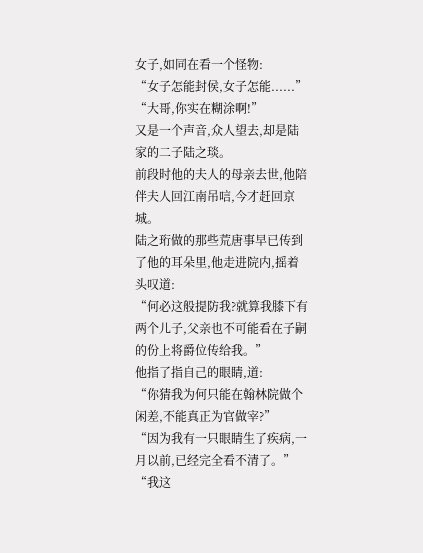女子,如同在看一个怪物:
“女子怎能封侯,女子怎能......”
“大哥,你实在糊涂啊!”
又是一个声音,众人望去,却是陆家的二子陆之琰。
前段时他的夫人的母亲去世,他陪伴夫人回江南吊唁,今才赶回京城。
陆之珩做的那些荒唐事早已传到了他的耳朵里,他走进院内,摇着头叹道:
“何必这般提防我?就算我膝下有两个儿子,父亲也不可能看在子嗣的份上将爵位传给我。”
他指了指自己的眼睛,道:
“你猜我为何只能在翰林院做个闲差,不能真正为官做宰?”
“因为我有一只眼睛生了疾病,一月以前,已经完全看不清了。”
“我这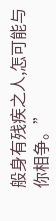般身有残疾之人,怎可能与你相争。”